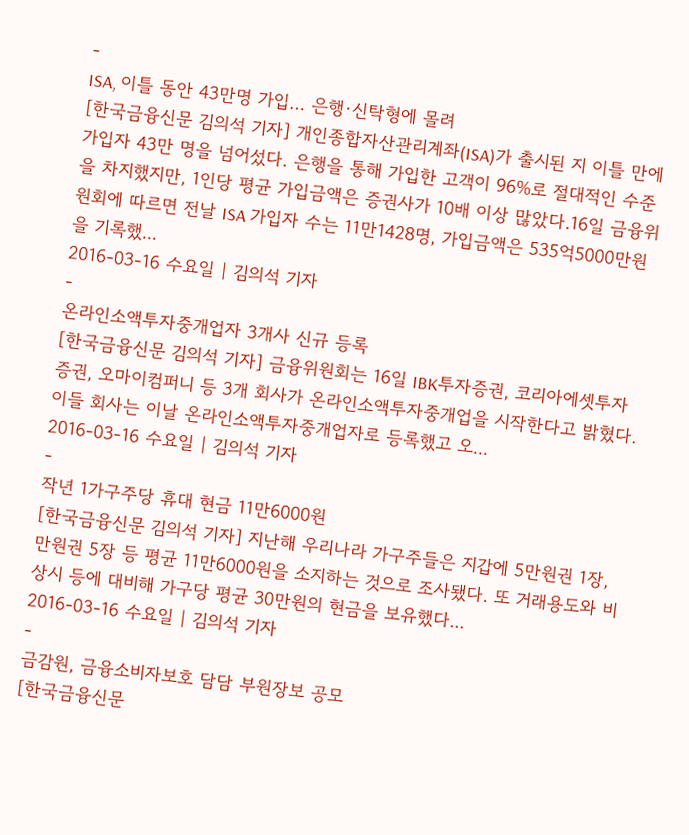-
ISA, 이틀 동안 43만명 가입… 은행·신탁형에 몰려
[한국금융신문 김의석 기자] 개인종합자산관리계좌(ISA)가 출시된 지 이틀 만에 가입자 43만 명을 넘어섰다. 은행을 통해 가입한 고객이 96%로 절대적인 수준을 차지했지만, 1인당 평균 가입금액은 증권사가 10배 이상 많았다.16일 금융위원회에 따르면 전날 ISA 가입자 수는 11만1428명, 가입금액은 535억5000만원을 기록했...
2016-03-16 수요일 | 김의석 기자
-
온라인소액투자중개업자 3개사 신규 등록
[한국금융신문 김의석 기자] 금융위원회는 16일 IBK투자증권, 코리아에셋투자증권, 오마이컴퍼니 등 3개 회사가 온라인소액투자중개업을 시작한다고 밝혔다. 이들 회사는 이날 온라인소액투자중개업자로 등록했고 오...
2016-03-16 수요일 | 김의석 기자
-
작년 1가구주당 휴대 현금 11만6000원
[한국금융신문 김의석 기자] 지난해 우리나라 가구주들은 지갑에 5만원권 1장, 만원권 5장 등 평균 11만6000원을 소지하는 것으로 조사됐다. 또 거래용도와 비상시 등에 대비해 가구당 평균 30만원의 현금을 보유했다...
2016-03-16 수요일 | 김의석 기자
-
금감원, 금융소비자보호 담담 부원장보 공모
[한국금융신문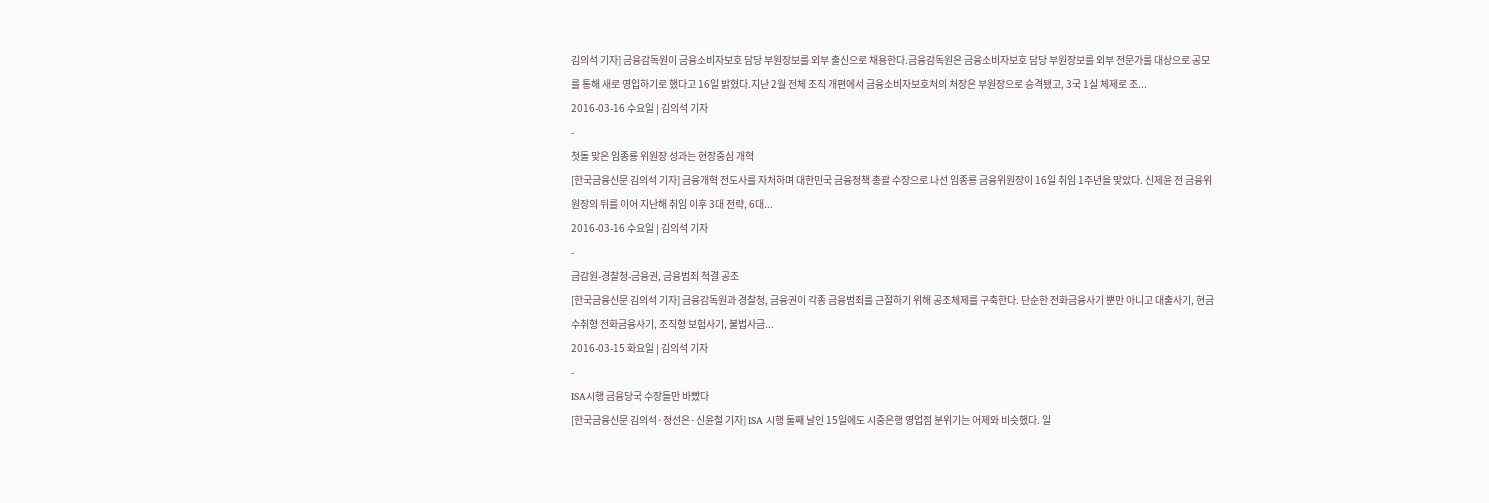김의석 기자] 금융감독원이 금융소비자보호 담당 부원장보를 외부 출신으로 채용한다.금융감독원은 금융소비자보호 담당 부원장보를 외부 전문가를 대상으로 공모를 통해 새로 영입하기로 했다고 16일 밝혔다.지난 2월 전체 조직 개편에서 금융소비자보호처의 처장은 부원장으로 승격됐고, 3국 1실 체제로 조...
2016-03-16 수요일 | 김의석 기자
-
첫돌 맞은 임종룡 위원장 성과는 현장중심 개혁
[한국금융신문 김의석 기자] 금융개혁 전도사를 자처하며 대한민국 금융정책 총괄 수장으로 나선 임종룡 금융위원장이 16일 취임 1주년을 맞았다. 신제윤 전 금융위원장의 뒤를 이어 지난해 취임 이후 3대 전략, 6대...
2016-03-16 수요일 | 김의석 기자
-
금감원-경찰청-금융권, 금융범죄 척결 공조
[한국금융신문 김의석 기자] 금융감독원과 경찰청, 금융권이 각종 금융범죄를 근절하기 위해 공조체제를 구축한다. 단순한 전화금융사기 뿐만 아니고 대출사기, 현금수취형 전화금융사기, 조직형 보험사기, 불법사금...
2016-03-15 화요일 | 김의석 기자
-
ISA시행 금융당국 수장들만 바빴다
[한국금융신문 김의석·정선은·신윤철 기자] ISA 시행 둘째 날인 15일에도 시중은행 영업점 분위기는 어제와 비슷했다. 일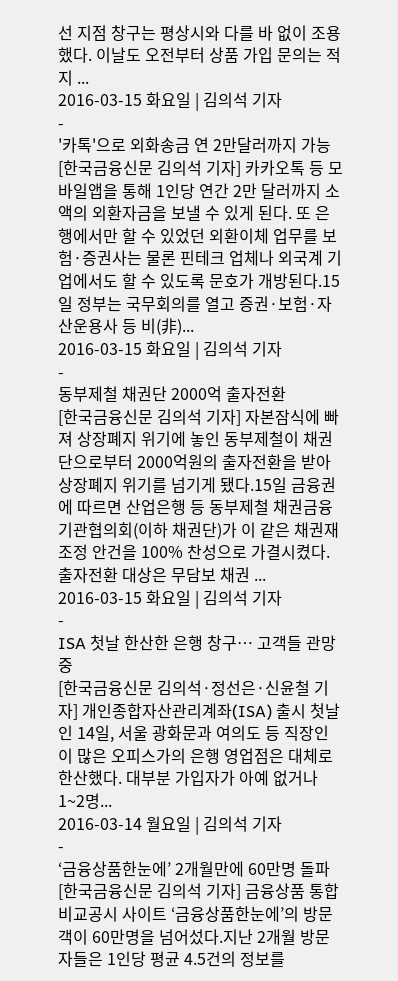선 지점 창구는 평상시와 다를 바 없이 조용했다. 이날도 오전부터 상품 가입 문의는 적지 ...
2016-03-15 화요일 | 김의석 기자
-
'카톡'으로 외화송금 연 2만달러까지 가능
[한국금융신문 김의석 기자] 카카오톡 등 모바일앱을 통해 1인당 연간 2만 달러까지 소액의 외환자금을 보낼 수 있게 된다. 또 은행에서만 할 수 있었던 외환이체 업무를 보험·증권사는 물론 핀테크 업체나 외국계 기업에서도 할 수 있도록 문호가 개방된다.15일 정부는 국무회의를 열고 증권·보험·자산운용사 등 비(非)...
2016-03-15 화요일 | 김의석 기자
-
동부제철 채권단 2000억 출자전환
[한국금융신문 김의석 기자] 자본잠식에 빠져 상장폐지 위기에 놓인 동부제철이 채권단으로부터 2000억원의 출자전환을 받아 상장폐지 위기를 넘기게 됐다.15일 금융권에 따르면 산업은행 등 동부제철 채권금융기관협의회(이하 채권단)가 이 같은 채권재조정 안건을 100% 찬성으로 가결시켰다.출자전환 대상은 무담보 채권 ...
2016-03-15 화요일 | 김의석 기자
-
ISA 첫날 한산한 은행 창구… 고객들 관망 중
[한국금융신문 김의석·정선은·신윤철 기자] 개인종합자산관리계좌(ISA) 출시 첫날인 14일, 서울 광화문과 여의도 등 직장인이 많은 오피스가의 은행 영업점은 대체로 한산했다. 대부분 가입자가 아예 없거나 1~2명...
2016-03-14 월요일 | 김의석 기자
-
‘금융상품한눈에’ 2개월만에 60만명 돌파
[한국금융신문 김의석 기자] 금융상품 통합 비교공시 사이트 ‘금융상품한눈에’의 방문객이 60만명을 넘어섰다.지난 2개월 방문자들은 1인당 평균 4.5건의 정보를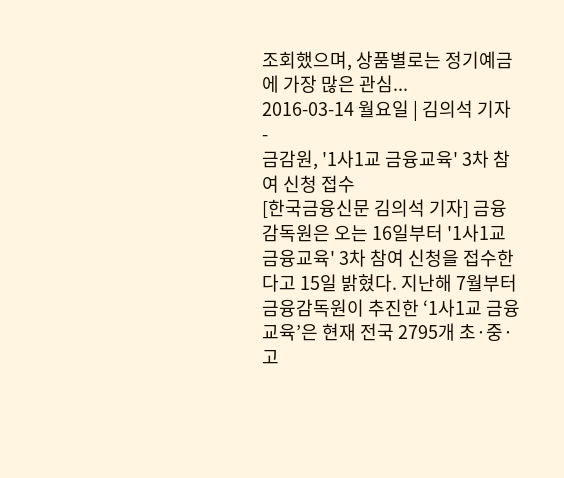조회했으며, 상품별로는 정기예금에 가장 많은 관심...
2016-03-14 월요일 | 김의석 기자
-
금감원, '1사1교 금융교육' 3차 참여 신청 접수
[한국금융신문 김의석 기자] 금융감독원은 오는 16일부터 '1사1교 금융교육' 3차 참여 신청을 접수한다고 15일 밝혔다. 지난해 7월부터 금융감독원이 추진한 ‘1사1교 금융교육’은 현재 전국 2795개 초·중·고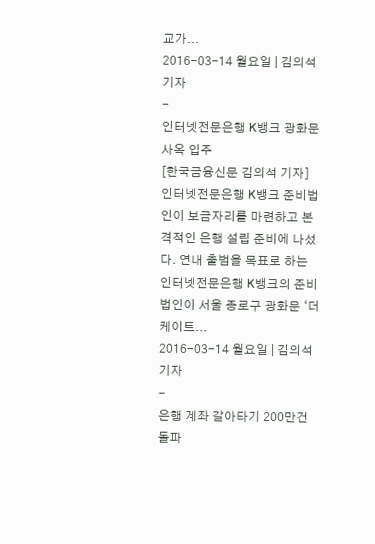교가...
2016-03-14 월요일 | 김의석 기자
-
인터넷전문은행 K뱅크 광화문 사옥 입주
[한국금융신문 김의석 기자] 인터넷전문은행 K뱅크 준비법인이 보금자리를 마련하고 본격적인 은행 설립 준비에 나섰다. 연내 출범을 목표로 하는 인터넷전문은행 K뱅크의 준비법인이 서울 종로구 광화문 ‘더케이트...
2016-03-14 월요일 | 김의석 기자
-
은행 계좌 갈아타기 200만건 돌파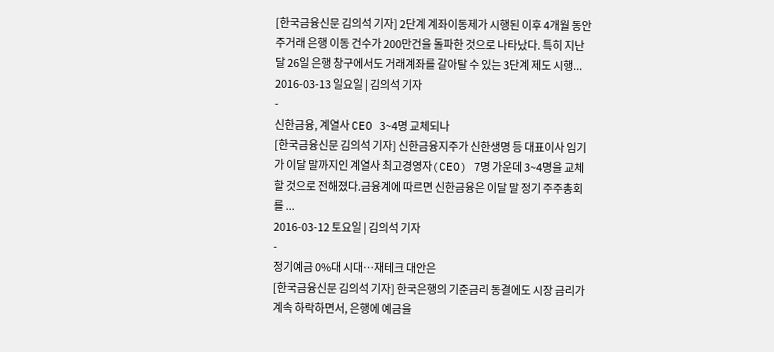[한국금융신문 김의석 기자] 2단계 계좌이동제가 시행된 이후 4개월 동안 주거래 은행 이동 건수가 200만건을 돌파한 것으로 나타났다. 특히 지난달 26일 은행 창구에서도 거래계좌를 갈아탈 수 있는 3단계 제도 시행...
2016-03-13 일요일 | 김의석 기자
-
신한금융, 계열사 CEO 3~4명 교체되나
[한국금융신문 김의석 기자] 신한금융지주가 신한생명 등 대표이사 임기가 이달 말까지인 계열사 최고경영자(CEO) 7명 가운데 3~4명을 교체할 것으로 전해졌다.금융계에 따르면 신한금융은 이달 말 정기 주주총회를 ...
2016-03-12 토요일 | 김의석 기자
-
정기예금 0%대 시대…재테크 대안은
[한국금융신문 김의석 기자] 한국은행의 기준금리 동결에도 시장 금리가 계속 하락하면서, 은행에 예금을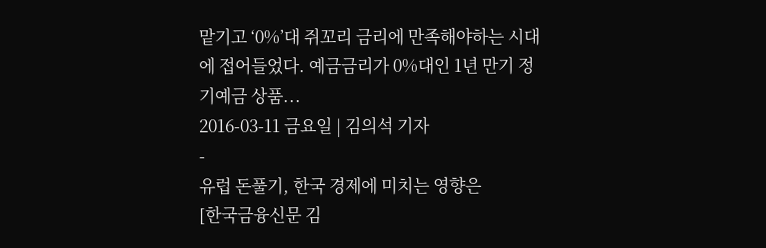맡기고 ‘0%’대 쥐꼬리 금리에 만족해야하는 시대에 접어들었다. 예금금리가 0%대인 1년 만기 정기예금 상품...
2016-03-11 금요일 | 김의석 기자
-
유럽 돈풀기, 한국 경제에 미치는 영향은
[한국금융신문 김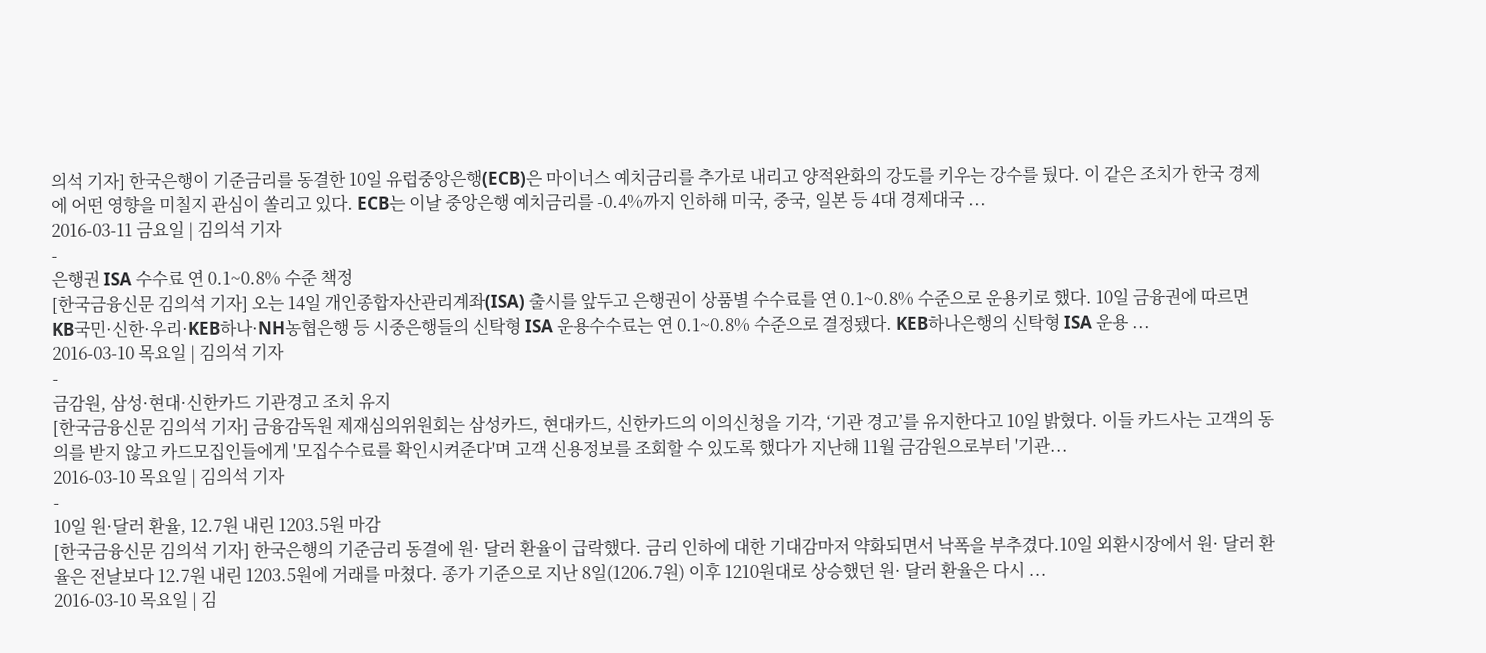의석 기자] 한국은행이 기준금리를 동결한 10일 유럽중앙은행(ECB)은 마이너스 예치금리를 추가로 내리고 양적완화의 강도를 키우는 강수를 뒀다. 이 같은 조치가 한국 경제에 어떤 영향을 미칠지 관심이 쏠리고 있다. ECB는 이날 중앙은행 예치금리를 -0.4%까지 인하해 미국, 중국, 일본 등 4대 경제대국 ...
2016-03-11 금요일 | 김의석 기자
-
은행권 ISA 수수료 연 0.1~0.8% 수준 책정
[한국금융신문 김의석 기자] 오는 14일 개인종합자산관리계좌(ISA) 출시를 앞두고 은행권이 상품별 수수료를 연 0.1~0.8% 수준으로 운용키로 했다. 10일 금융권에 따르면 KB국민·신한·우리·KEB하나·NH농협은행 등 시중은행들의 신탁형 ISA 운용수수료는 연 0.1~0.8% 수준으로 결정됐다. KEB하나은행의 신탁형 ISA 운용 ...
2016-03-10 목요일 | 김의석 기자
-
금감원, 삼성·현대·신한카드 기관경고 조치 유지
[한국금융신문 김의석 기자] 금융감독원 제재심의위원회는 삼성카드, 현대카드, 신한카드의 이의신청을 기각, ‘기관 경고’를 유지한다고 10일 밝혔다. 이들 카드사는 고객의 동의를 받지 않고 카드모집인들에게 '모집수수료를 확인시켜준다'며 고객 신용정보를 조회할 수 있도록 했다가 지난해 11월 금감원으로부터 '기관...
2016-03-10 목요일 | 김의석 기자
-
10일 원·달러 환율, 12.7원 내린 1203.5원 마감
[한국금융신문 김의석 기자] 한국은행의 기준금리 동결에 원· 달러 환율이 급락했다. 금리 인하에 대한 기대감마저 약화되면서 낙폭을 부추겼다.10일 외환시장에서 원· 달러 환율은 전날보다 12.7원 내린 1203.5원에 거래를 마쳤다. 종가 기준으로 지난 8일(1206.7원) 이후 1210원대로 상승했던 원· 달러 환율은 다시 ...
2016-03-10 목요일 | 김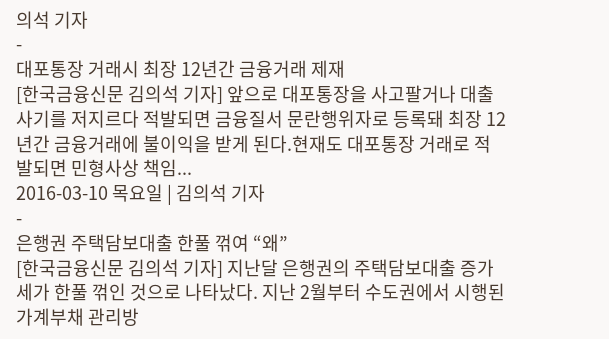의석 기자
-
대포통장 거래시 최장 12년간 금융거래 제재
[한국금융신문 김의석 기자] 앞으로 대포통장을 사고팔거나 대출사기를 저지르다 적발되면 금융질서 문란행위자로 등록돼 최장 12년간 금융거래에 불이익을 받게 된다.현재도 대포통장 거래로 적발되면 민형사상 책임...
2016-03-10 목요일 | 김의석 기자
-
은행권 주택담보대출 한풀 꺾여 “왜”
[한국금융신문 김의석 기자] 지난달 은행권의 주택담보대출 증가세가 한풀 꺾인 것으로 나타났다. 지난 2월부터 수도권에서 시행된 가계부채 관리방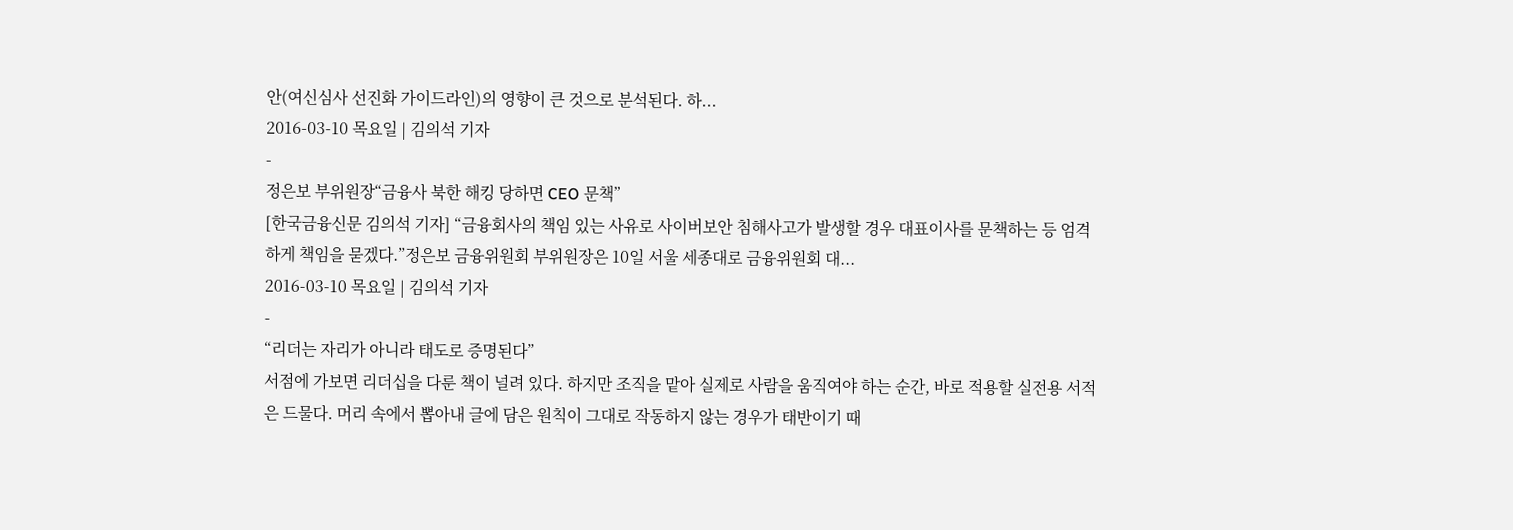안(여신심사 선진화 가이드라인)의 영향이 큰 것으로 분석된다. 하...
2016-03-10 목요일 | 김의석 기자
-
정은보 부위원장“금융사 북한 해킹 당하면 CEO 문책”
[한국금융신문 김의석 기자] “금융회사의 책임 있는 사유로 사이버보안 침해사고가 발생할 경우 대표이사를 문책하는 등 엄격하게 책임을 묻겠다.”정은보 금융위원회 부위원장은 10일 서울 세종대로 금융위원회 대...
2016-03-10 목요일 | 김의석 기자
-
“리더는 자리가 아니라 태도로 증명된다”
서점에 가보면 리더십을 다룬 책이 널려 있다. 하지만 조직을 맡아 실제로 사람을 움직여야 하는 순간, 바로 적용할 실전용 서적은 드물다. 머리 속에서 뽑아내 글에 담은 원칙이 그대로 작동하지 않는 경우가 태반이기 때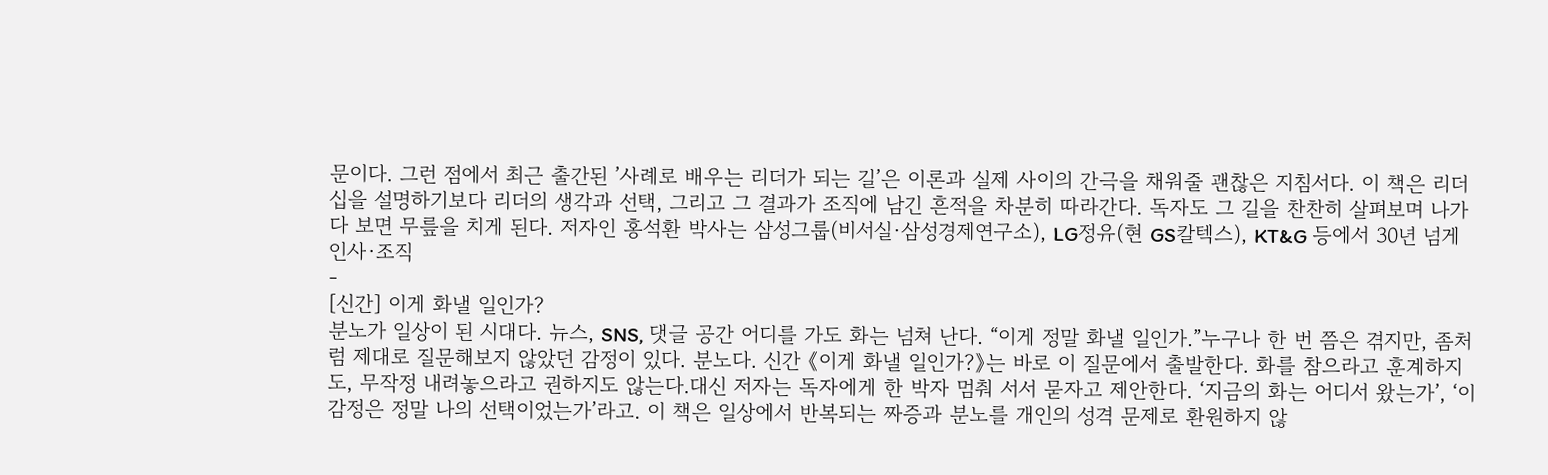문이다. 그런 점에서 최근 출간된 ’사례로 배우는 리더가 되는 길’은 이론과 실제 사이의 간극을 채워줄 괜찮은 지침서다. 이 책은 리더십을 설명하기보다 리더의 생각과 선택, 그리고 그 결과가 조직에 남긴 흔적을 차분히 따라간다. 독자도 그 길을 찬찬히 살펴보며 나가다 보면 무릎을 치게 된다. 저자인 홍석환 박사는 삼성그룹(비서실·삼성경제연구소), LG정유(현 GS칼텍스), KT&G 등에서 30년 넘게 인사·조직
-
[신간] 이게 화낼 일인가?
분노가 일상이 된 시대다. 뉴스, SNS, 댓글 공간 어디를 가도 화는 넘쳐 난다. “이게 정말 화낼 일인가.”누구나 한 번 쯤은 겪지만, 좀처럼 제대로 질문해보지 않았던 감정이 있다. 분노다. 신간 《이게 화낼 일인가?》는 바로 이 질문에서 출발한다. 화를 참으라고 훈계하지도, 무작정 내려놓으라고 권하지도 않는다.대신 저자는 독자에게 한 박자 멈춰 서서 묻자고 제안한다. ‘지금의 화는 어디서 왔는가’, ‘이 감정은 정말 나의 선택이었는가’라고. 이 책은 일상에서 반복되는 짜증과 분노를 개인의 성격 문제로 환원하지 않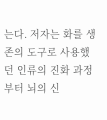는다. 저자는 화를 생존의 도구로 사용했던 인류의 진화 과정부터 뇌의 신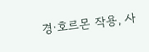경·호르몬 작용, 사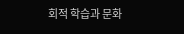회적 학습과 문화